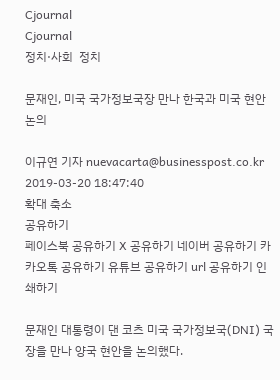Cjournal
Cjournal
정치·사회  정치

문재인, 미국 국가정보국장 만나 한국과 미국 현안 논의

이규연 기자 nuevacarta@businesspost.co.kr 2019-03-20 18:47:40
확대 축소
공유하기
페이스북 공유하기 X 공유하기 네이버 공유하기 카카오톡 공유하기 유튜브 공유하기 url 공유하기 인쇄하기

문재인 대통령이 댄 코츠 미국 국가정보국(DNI) 국장을 만나 양국 현안을 논의했다.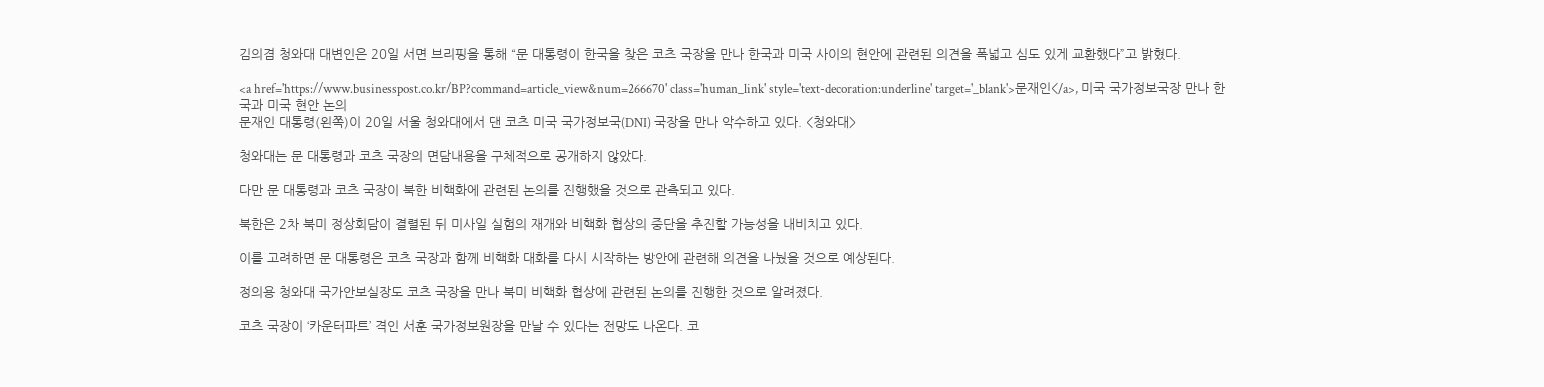김의겸 청와대 대변인은 20일 서면 브리핑을 통해 “문 대통령이 한국을 찾은 코츠 국장을 만나 한국과 미국 사이의 현안에 관련된 의견을 폭넓고 심도 있게 교환했다”고 밝혔다.

<a href='https://www.businesspost.co.kr/BP?command=article_view&num=266670' class='human_link' style='text-decoration:underline' target='_blank'>문재인</a>, 미국 국가정보국장 만나 한국과 미국 현안 논의
문재인 대통령(왼쪽)이 20일 서울 청와대에서 댄 코츠 미국 국가정보국(DNI) 국장을 만나 악수하고 있다. <청와대>

청와대는 문 대통령과 코츠 국장의 면담내용을 구체적으로 공개하지 않았다.

다만 문 대통령과 코츠 국장이 북한 비핵화에 관련된 논의를 진행했을 것으로 관측되고 있다.

북한은 2차 북미 정상회담이 결렬된 뒤 미사일 실험의 재개와 비핵화 협상의 중단을 추진할 가능성을 내비치고 있다.

이를 고려하면 문 대통령은 코츠 국장과 함께 비핵화 대화를 다시 시작하는 방안에 관련해 의견을 나눴을 것으로 예상된다.

정의용 청와대 국가안보실장도 코츠 국장을 만나 북미 비핵화 협상에 관련된 논의를 진행한 것으로 알려졌다.

코츠 국장이 ‘카운터파트’ 격인 서훈 국가정보원장을 만날 수 있다는 전망도 나온다. 코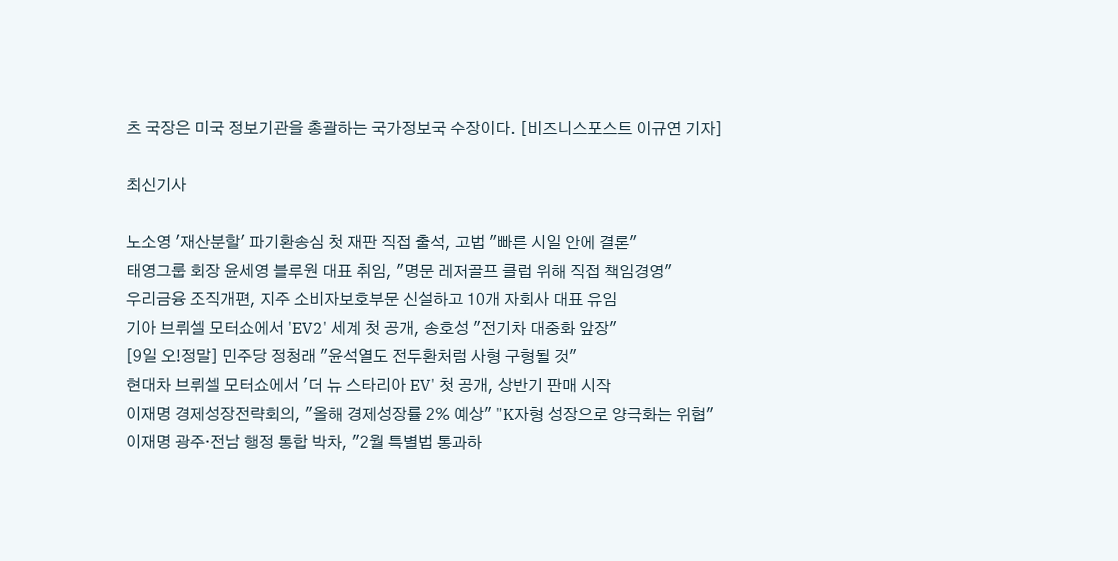츠 국장은 미국 정보기관을 총괄하는 국가정보국 수장이다. [비즈니스포스트 이규연 기자]

최신기사

노소영 '재산분할' 파기환송심 첫 재판 직접 출석, 고법 "빠른 시일 안에 결론"
태영그룹 회장 윤세영 블루원 대표 취임, "명문 레저골프 클럽 위해 직접 책임경영"
우리금융 조직개편, 지주 소비자보호부문 신설하고 10개 자회사 대표 유임
기아 브뤼셀 모터쇼에서 'EV2' 세계 첫 공개, 송호성 "전기차 대중화 앞장"
[9일 오!정말] 민주당 정청래 "윤석열도 전두환처럼 사형 구형될 것"
현대차 브뤼셀 모터쇼에서 '더 뉴 스타리아 EV' 첫 공개, 상반기 판매 시작
이재명 경제성장전략회의, "올해 경제성장률 2% 예상" "K자형 성장으로 양극화는 위협"
이재명 광주·전남 행정 통합 박차, "2월 특별법 통과하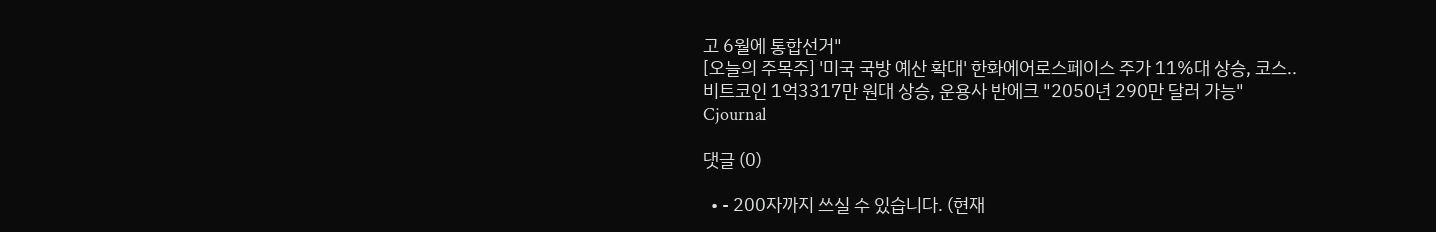고 6월에 통합선거"
[오늘의 주목주] '미국 국방 예산 확대' 한화에어로스페이스 주가 11%대 상승, 코스..
비트코인 1억3317만 원대 상승, 운용사 반에크 "2050년 290만 달러 가능"
Cjournal

댓글 (0)

  • - 200자까지 쓰실 수 있습니다. (현재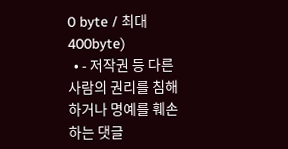0 byte / 최대 400byte)
  • - 저작권 등 다른 사람의 권리를 침해하거나 명예를 훼손하는 댓글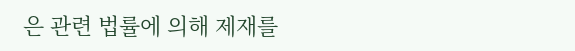은 관련 법률에 의해 제재를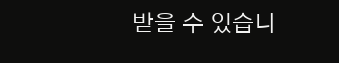받을 수 있습니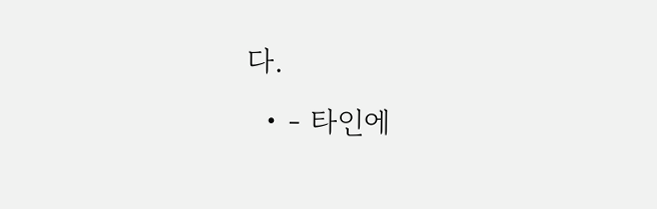다.
  • - 타인에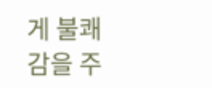게 불쾌감을 주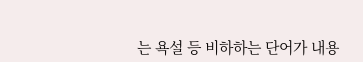는 욕설 등 비하하는 단어가 내용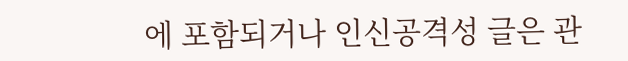에 포함되거나 인신공격성 글은 관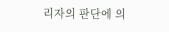리자의 판단에 의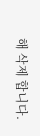해 삭제 합니다.